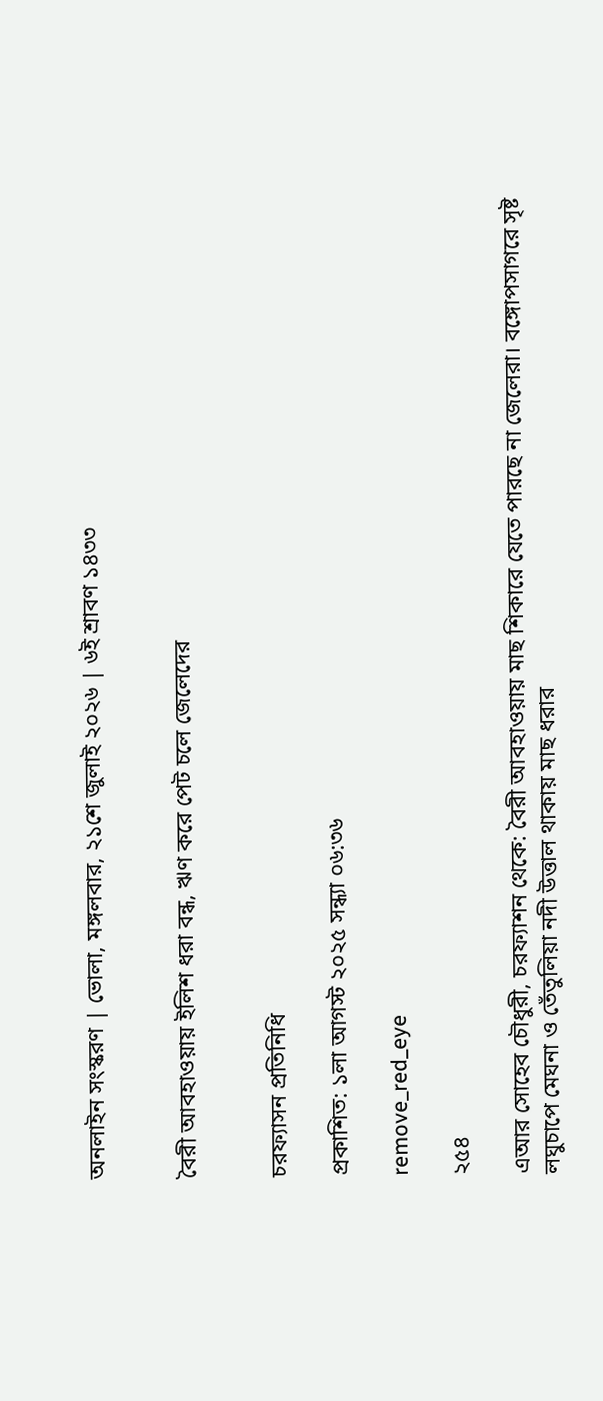অনলাইন সংস্করণ | ভোলা, মঙ্গলবার, ২১শে জুলাই ২০২৬ | ৬ই শ্রাবণ ১৪৩৩


বৈরী আবহাওয়ায় ইলিশ ধরা বন্ধ, ঋণ করে পেট চলে জেলেদের


চরফ্যাসন প্রতিনিধি

প্রকাশিত: ১লা আগস্ট ২০২৫ সন্ধ্যা ০৬:৩৬

remove_red_eye

২৫৪

এআর সোহেব চৌধুরী, চরফ্যাশন থেকে: বৈরী আবহাওয়ায় মাছ শিকারে যেতে পারছে না জেলেরা। বঙ্গোপসাগরে সৃষ্ট লঘুচাপে মেঘনা ও তেঁতুলিয়া নদী উত্তাল থাকায় মাছ ধরার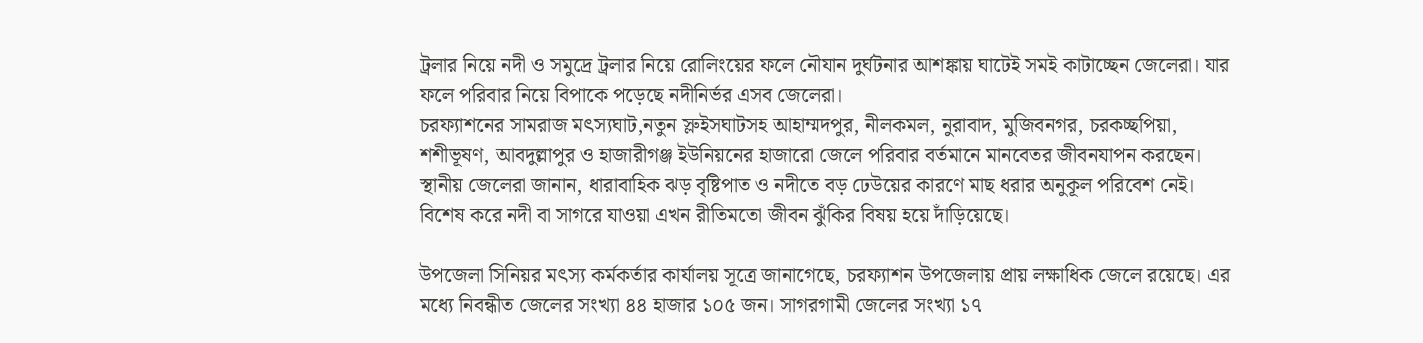ট্রলার নিয়ে নদী ও সমুদ্রে ট্রলার নিয়ে রোলিংয়ের ফলে নৌযান দুর্ঘটনার আশঙ্কায় ঘাটেই সমই কাটাচ্ছেন জেলেরা। যার ফলে পরিবার নিয়ে বিপাকে পড়েছে নদীনির্ভর এসব জেলেরা।
চরফ্যাশনের সামরাজ মৎস্যঘাট,নতুন স্লুইসঘাটসহ আহাম্মদপুর, নীলকমল, নুরাবাদ, মুজিবনগর, চরকচ্ছপিয়া, শশীভূষণ, আবদুল্লাপুর ও হাজারীগঞ্জ ইউনিয়নের হাজারো জেলে পরিবার বর্তমানে মানবেতর জীবনযাপন করছেন। স্থানীয় জেলেরা জানান, ধারাবাহিক ঝড় বৃষ্টিপাত ও নদীতে বড় ঢেউয়ের কারণে মাছ ধরার অনুকূল পরিবেশ নেই। বিশেষ করে নদী বা সাগরে যাওয়া এখন রীতিমতো জীবন ঝুঁকির বিষয় হয়ে দাঁড়িয়েছে।

উপজেলা সিনিয়র মৎস্য কর্মকর্তার কার্যালয় সূত্রে জানাগেছে, চরফ্যাশন উপজেলায় প্রায় লক্ষাধিক জেলে রয়েছে। এর মধ্যে নিবন্ধীত জেলের সংখ্যা ৪৪ হাজার ১০৫ জন। সাগরগামী জেলের সংখ্যা ১৭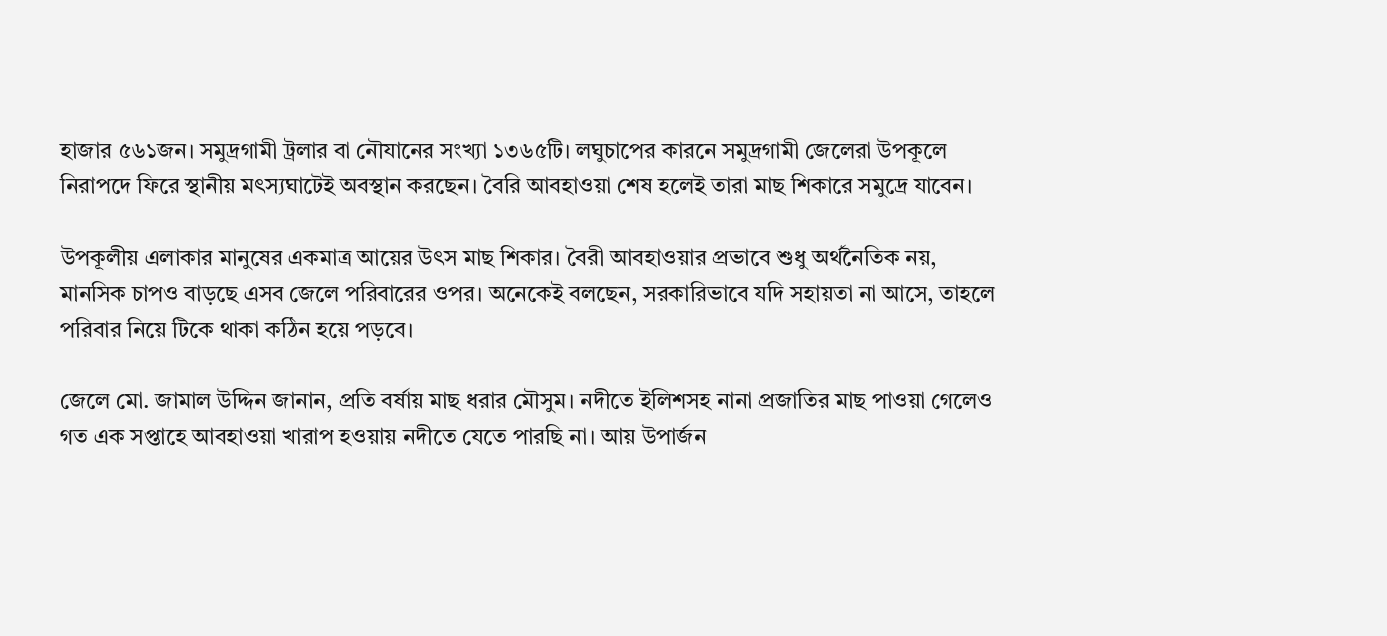হাজার ৫৬১জন। সমুদ্রগামী ট্রলার বা নৌযানের সংখ্যা ১৩৬৫টি। লঘুচাপের কারনে সমুদ্রগামী জেলেরা উপকূলে নিরাপদে ফিরে স্থানীয় মৎস্যঘাটেই অবস্থান করছেন। বৈরি আবহাওয়া শেষ হলেই তারা মাছ শিকারে সমুদ্রে যাবেন।

উপকূলীয় এলাকার মানুষের একমাত্র আয়ের উৎস মাছ শিকার। বৈরী আবহাওয়ার প্রভাবে শুধু অর্থনৈতিক নয়, মানসিক চাপও বাড়ছে এসব জেলে পরিবারের ওপর। অনেকেই বলছেন, সরকারিভাবে যদি সহায়তা না আসে, তাহলে পরিবার নিয়ে টিকে থাকা কঠিন হয়ে পড়বে।

জেলে মো. জামাল উদ্দিন জানান, প্রতি বর্ষায় মাছ ধরার মৌসুম। নদীতে ইলিশসহ নানা প্রজাতির মাছ পাওয়া গেলেও গত এক সপ্তাহে আবহাওয়া খারাপ হওয়ায় নদীতে যেতে পারছি না। আয় উপার্জন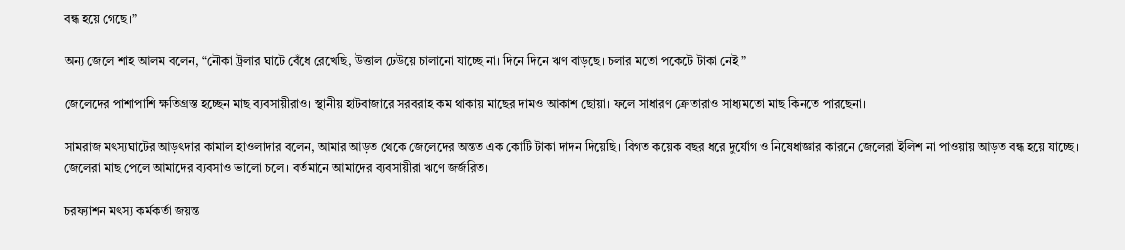বন্ধ হয়ে গেছে।”

অন্য জেলে শাহ আলম বলেন, “নৌকা ট্রলার ঘাটে বেঁধে রেখেছি, উত্তাল ঢেউয়ে চালানো যাচ্ছে না। দিনে দিনে ঋণ বাড়ছে। চলার মতো পকেটে টাকা নেই ”

জেলেদের পাশাপাশি ক্ষতিগ্রস্ত হচ্ছেন মাছ ব্যবসায়ীরাও। স্থানীয় হাটবাজারে সরবরাহ কম থাকায় মাছের দামও আকাশ ছোয়া। ফলে সাধারণ ক্রেতারাও সাধ্যমতো মাছ কিনতে পারছেনা।

সামরাজ মৎস্যঘাটের আড়ৎদার কামাল হাওলাদার বলেন, আমার আড়ত থেকে জেলেদের অন্তত এক কোটি টাকা দাদন দিয়েছি। বিগত কয়েক বছর ধরে দুর্যোগ ও নিষেধাজ্ঞার কারনে জেলেরা ইলিশ না পাওয়ায় আড়ত বন্ধ হয়ে যাচ্ছে। জেলেরা মাছ পেলে আমাদের ব্যবসাও ভালো চলে। বর্তমানে আমাদের ব্যবসায়ীরা ঋণে জর্জরিত।

চরফ্যাশন মৎস্য কর্মকর্তা জয়ন্ত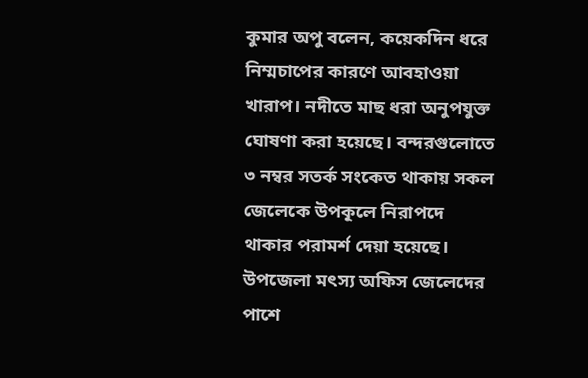কুমার অপু বলেন, কয়েকদিন ধরে নিম্মচাপের কারণে আবহাওয়া খারাপ। নদীতে মাছ ধরা অনুপযুক্ত ঘোষণা করা হয়েছে। বন্দরগুলোতে ৩ নম্বর সতর্ক সংকেত থাকায় সকল জেলেকে উপকূলে নিরাপদে থাকার পরামর্শ দেয়া হয়েছে। উপজেলা মৎস্য অফিস জেলেদের পাশে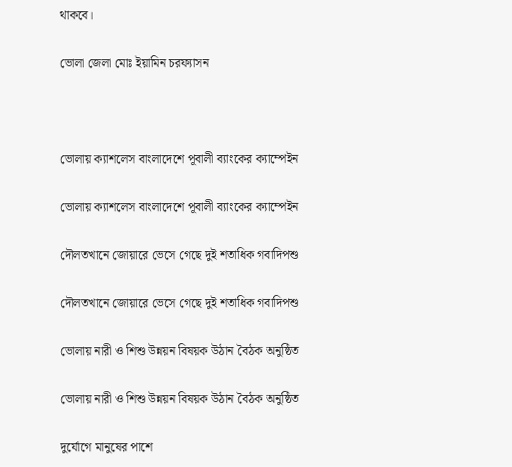থাকবে।

ভোলা জেলা মোঃ ইয়ামিন চরফ্যাসন



ভোলায় ক্যাশলেস বাংলাদেশে পূবালী ব্যাংকের ক্যাম্পেইন

ভোলায় ক্যাশলেস বাংলাদেশে পূবালী ব্যাংকের ক্যাম্পেইন

দৌলতখানে জোয়ারে ভেসে গেছে দুই শতাধিক গবাদিপশু

দৌলতখানে জোয়ারে ভেসে গেছে দুই শতাধিক গবাদিপশু

ভোলায় নারী ও শিশু উন্নয়ন বিষয়ক উঠান বৈঠক অনুষ্ঠিত

ভোলায় নারী ও শিশু উন্নয়ন বিষয়ক উঠান বৈঠক অনুষ্ঠিত

দুর্যোগে মানুষের পাশে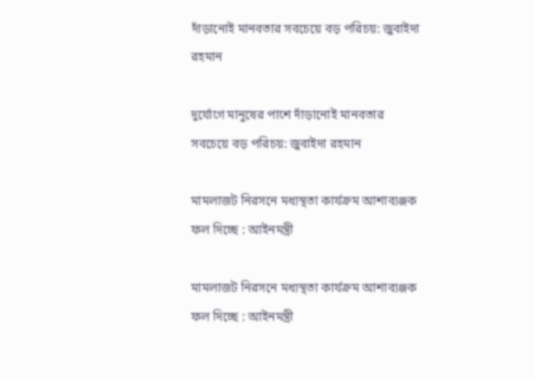দাঁড়ানোই মানবতার সবচেয়ে বড় পরিচয়: জুবাইদা রহমান

দুর্যোগে মানুষের পাশে দাঁড়ানোই মানবতার সবচেয়ে বড় পরিচয়: জুবাইদা রহমান

মামলাজট নিরসনে মধ্যস্থতা কার্যক্রম আশাব্যঞ্জক ফল দিচ্ছে : আইনমন্ত্রী

মামলাজট নিরসনে মধ্যস্থতা কার্যক্রম আশাব্যঞ্জক ফল দিচ্ছে : আইনমন্ত্রী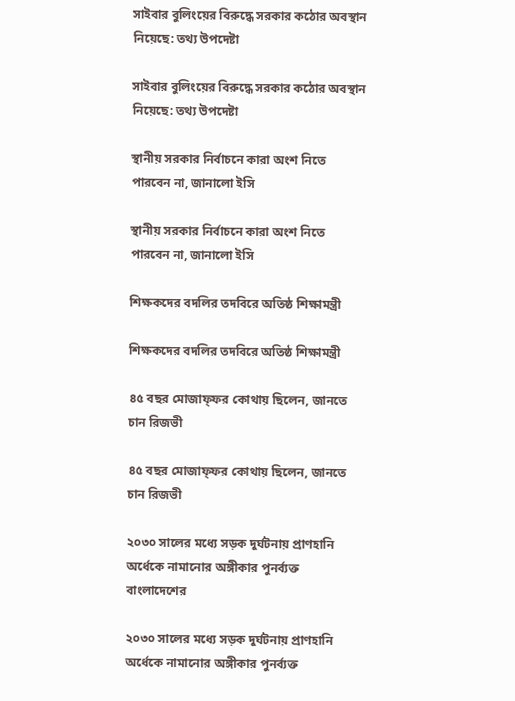সাইবার বুলিংয়ের বিরুদ্ধে সরকার কঠোর অবস্থান নিয়েছে: তথ্য উপদেষ্টা

সাইবার বুলিংয়ের বিরুদ্ধে সরকার কঠোর অবস্থান নিয়েছে: তথ্য উপদেষ্টা

স্থানীয় সরকার নির্বাচনে কারা অংশ নিতে পারবেন না, জানালো ইসি

স্থানীয় সরকার নির্বাচনে কারা অংশ নিতে পারবেন না, জানালো ইসি

শিক্ষকদের বদলির তদবিরে অতিষ্ঠ শিক্ষামন্ত্রী

শিক্ষকদের বদলির তদবিরে অতিষ্ঠ শিক্ষামন্ত্রী

৪৫ বছর মোজাফ্ফর কোথায় ছিলেন, জানতে চান রিজভী

৪৫ বছর মোজাফ্ফর কোথায় ছিলেন, জানতে চান রিজভী

২০৩০ সালের মধ্যে সড়ক দুর্ঘটনায় প্রাণহানি অর্ধেকে নামানোর অঙ্গীকার পুনর্ব্যক্ত বাংলাদেশের

২০৩০ সালের মধ্যে সড়ক দুর্ঘটনায় প্রাণহানি অর্ধেকে নামানোর অঙ্গীকার পুনর্ব্যক্ত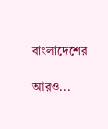বাংলাদেশের

আরও...